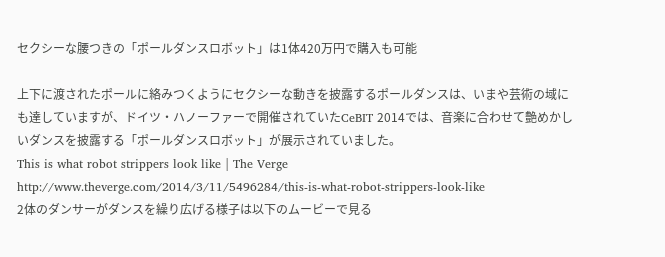セクシーな腰つきの「ポールダンスロボット」は1体420万円で購入も可能

上下に渡されたポールに絡みつくようにセクシーな動きを披露するポールダンスは、いまや芸術の域にも達していますが、ドイツ・ハノーファーで開催されていたCeBIT 2014では、音楽に合わせて艶めかしいダンスを披露する「ポールダンスロボット」が展示されていました。
This is what robot strippers look like | The Verge
http://www.theverge.com/2014/3/11/5496284/this-is-what-robot-strippers-look-like
2体のダンサーがダンスを繰り広げる様子は以下のムービーで見る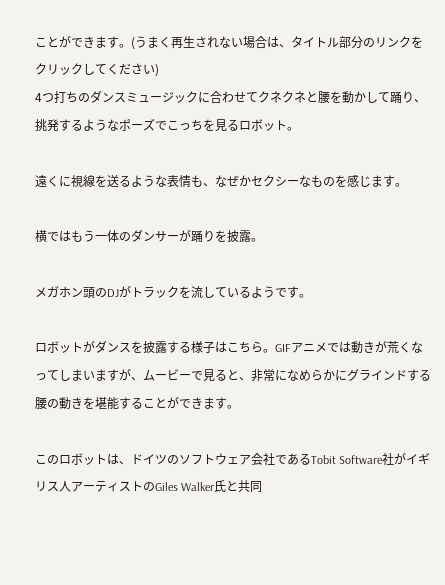ことができます。(うまく再生されない場合は、タイトル部分のリンクをクリックしてください)
4つ打ちのダンスミュージックに合わせてクネクネと腰を動かして踊り、挑発するようなポーズでこっちを見るロボット。

遠くに視線を送るような表情も、なぜかセクシーなものを感じます。

横ではもう一体のダンサーが踊りを披露。

メガホン頭のDJがトラックを流しているようです。

ロボットがダンスを披露する様子はこちら。GIFアニメでは動きが荒くなってしまいますが、ムービーで見ると、非常になめらかにグラインドする腰の動きを堪能することができます。

このロボットは、ドイツのソフトウェア会社であるTobit Software社がイギリス人アーティストのGiles Walker氏と共同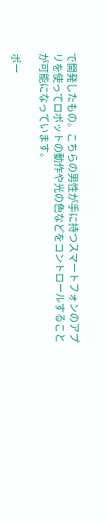で開発したもの。こちらの男性が手に持つスマートフォンのアプリを使ってロボットの動作や光の色などをコントロールすることが可能になっています。

ポー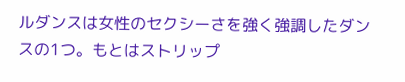ルダンスは女性のセクシーさを強く強調したダンスの1つ。もとはストリップ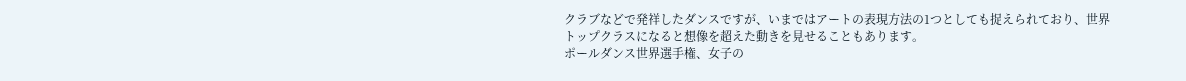クラブなどで発祥したダンスですが、いまではアートの表現方法の1つとしても捉えられており、世界トップクラスになると想像を超えた動きを見せることもあります。
ポールダンス世界選手権、女子の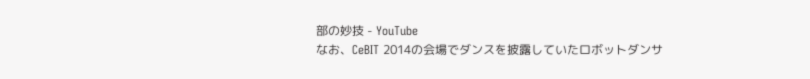部の妙技 - YouTube
なお、CeBIT 2014の会場でダンスを披露していたロボットダンサ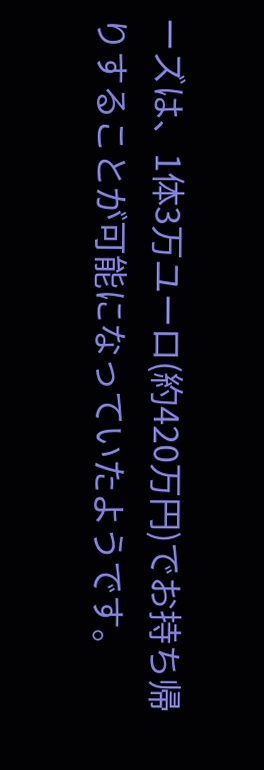ーズは、1体3万ユーロ(約420万円)でお持ち帰りすることが可能になっていたようです。